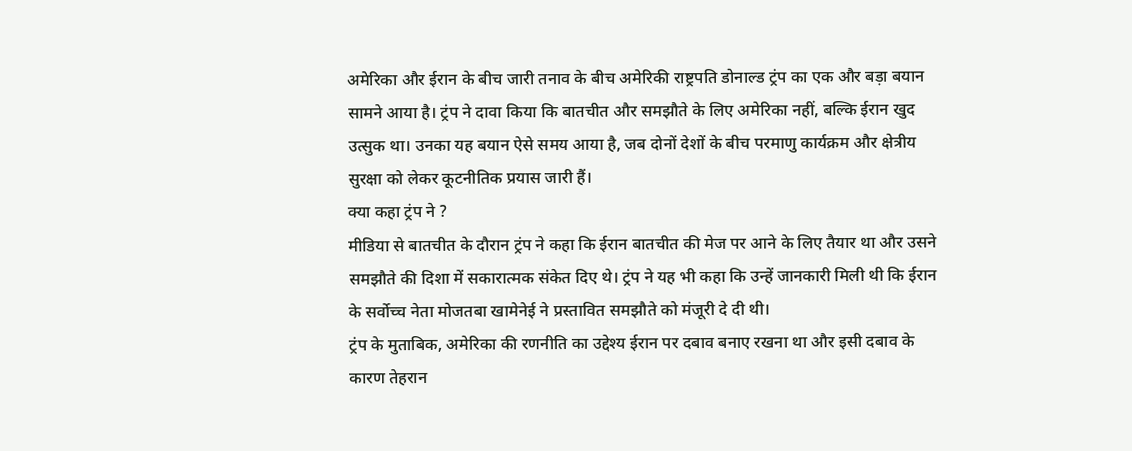अमेरिका और ईरान के बीच जारी तनाव के बीच अमेरिकी राष्ट्रपति डोनाल्ड ट्रंप का एक और बड़ा बयान सामने आया है। ट्रंप ने दावा किया कि बातचीत और समझौते के लिए अमेरिका नहीं, बल्कि ईरान खुद उत्सुक था। उनका यह बयान ऐसे समय आया है, जब दोनों देशों के बीच परमाणु कार्यक्रम और क्षेत्रीय सुरक्षा को लेकर कूटनीतिक प्रयास जारी हैं।
क्या कहा ट्रंप ने ?
मीडिया से बातचीत के दौरान ट्रंप ने कहा कि ईरान बातचीत की मेज पर आने के लिए तैयार था और उसने समझौते की दिशा में सकारात्मक संकेत दिए थे। ट्रंप ने यह भी कहा कि उन्हें जानकारी मिली थी कि ईरान के सर्वोच्च नेता मोजतबा खामेनेई ने प्रस्तावित समझौते को मंजूरी दे दी थी।
ट्रंप के मुताबिक, अमेरिका की रणनीति का उद्देश्य ईरान पर दबाव बनाए रखना था और इसी दबाव के कारण तेहरान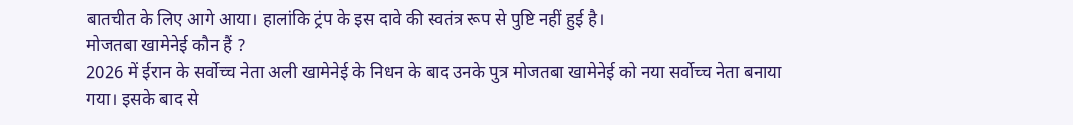बातचीत के लिए आगे आया। हालांकि ट्रंप के इस दावे की स्वतंत्र रूप से पुष्टि नहीं हुई है।
मोजतबा खामेनेई कौन हैं ?
2026 में ईरान के सर्वोच्च नेता अली खामेनेई के निधन के बाद उनके पुत्र मोजतबा खामेनेई को नया सर्वोच्च नेता बनाया गया। इसके बाद से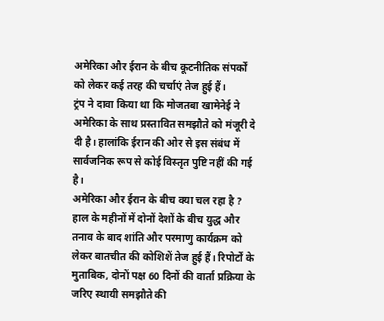अमेरिका और ईरान के बीच कूटनीतिक संपर्कों को लेकर कई तरह की चर्चाएं तेज हुई हैं।
ट्रंप ने दावा किया था कि मोजतबा खामेनेई ने अमेरिका के साथ प्रस्तावित समझौते को मंजूरी दे दी है। हालांकि ईरान की ओर से इस संबंध में सार्वजनिक रूप से कोई विस्तृत पुष्टि नहीं की गई है।
अमेरिका और ईरान के बीच क्या चल रहा है ?
हाल के महीनों में दोनों देशों के बीच युद्ध और तनाव के बाद शांति और परमाणु कार्यक्रम को लेकर बातचीत की कोशिशें तेज हुई हैं। रिपोर्टों के मुताबिक, दोनों पक्ष 60 दिनों की वार्ता प्रक्रिया के जरिए स्थायी समझौते की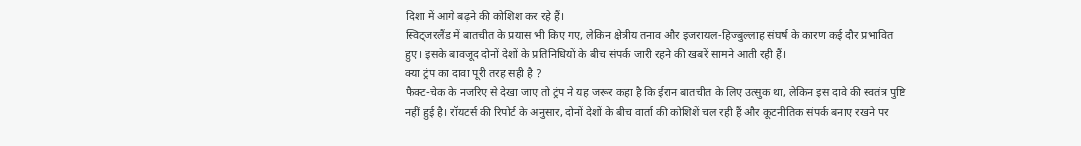दिशा में आगे बढ़ने की कोशिश कर रहे हैं।
स्विट्जरलैंड में बातचीत के प्रयास भी किए गए, लेकिन क्षेत्रीय तनाव और इजरायल-हिज्बुल्लाह संघर्ष के कारण कई दौर प्रभावित हुए। इसके बावजूद दोनों देशों के प्रतिनिधियों के बीच संपर्क जारी रहने की खबरें सामने आती रही हैं।
क्या ट्रंप का दावा पूरी तरह सही है ?
फैक्ट-चेक के नजरिए से देखा जाए तो ट्रंप ने यह जरूर कहा है कि ईरान बातचीत के लिए उत्सुक था, लेकिन इस दावे की स्वतंत्र पुष्टि नहीं हुई है। रॉयटर्स की रिपोर्ट के अनुसार, दोनों देशों के बीच वार्ता की कोशिशें चल रही हैं और कूटनीतिक संपर्क बनाए रखने पर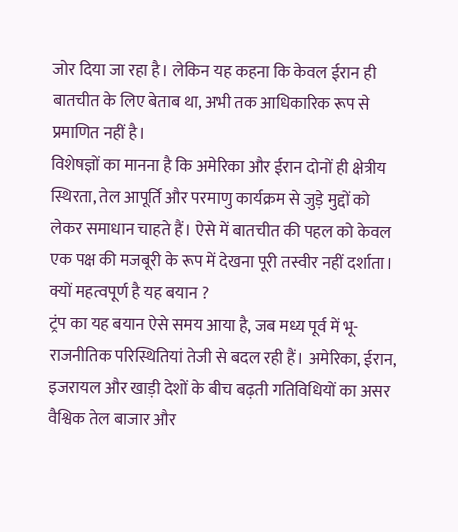जोर दिया जा रहा है। लेकिन यह कहना कि केवल ईरान ही बातचीत के लिए बेताब था, अभी तक आधिकारिक रूप से प्रमाणित नहीं है।
विशेषज्ञों का मानना है कि अमेरिका और ईरान दोनों ही क्षेत्रीय स्थिरता, तेल आपूर्ति और परमाणु कार्यक्रम से जुड़े मुद्दों को लेकर समाधान चाहते हैं। ऐसे में बातचीत की पहल को केवल एक पक्ष की मजबूरी के रूप में देखना पूरी तस्वीर नहीं दर्शाता।
क्यों महत्वपूर्ण है यह बयान ?
ट्रंप का यह बयान ऐसे समय आया है, जब मध्य पूर्व में भू-राजनीतिक परिस्थितियां तेजी से बदल रही हैं। अमेरिका, ईरान, इजरायल और खाड़ी देशों के बीच बढ़ती गतिविधियों का असर वैश्विक तेल बाजार और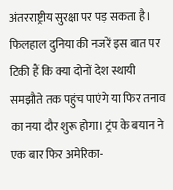अंतरराष्ट्रीय सुरक्षा पर पड़ सकता है।
फिलहाल दुनिया की नजरें इस बात पर टिकी हैं कि क्या दोनों देश स्थायी समझौते तक पहुंच पाएंगे या फिर तनाव का नया दौर शुरू होगा। ट्रंप के बयान ने एक बार फिर अमेरिका-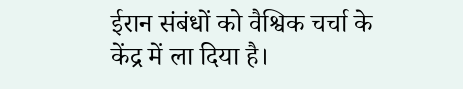ईरान संबंधों को वैश्विक चर्चा के केंद्र में ला दिया है।